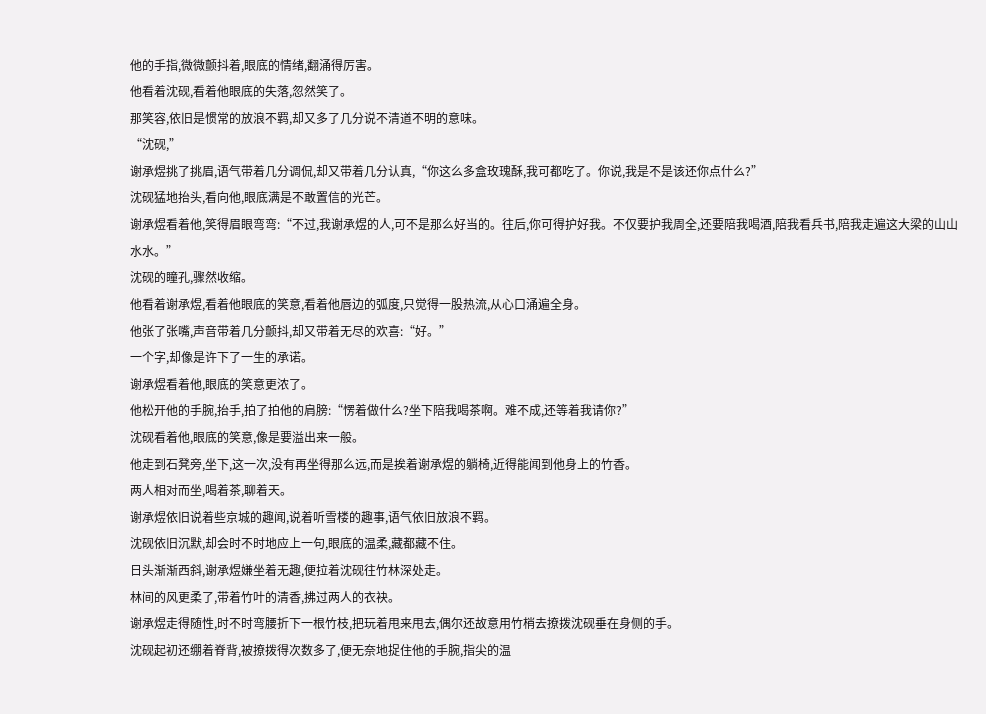他的手指,微微颤抖着,眼底的情绪,翻涌得厉害。
他看着沈砚,看着他眼底的失落,忽然笑了。
那笑容,依旧是惯常的放浪不羁,却又多了几分说不清道不明的意味。
“沈砚,”
谢承煜挑了挑眉,语气带着几分调侃,却又带着几分认真,“你这么多盒玫瑰酥,我可都吃了。你说,我是不是该还你点什么?”
沈砚猛地抬头,看向他,眼底满是不敢置信的光芒。
谢承煜看着他,笑得眉眼弯弯:“不过,我谢承煜的人,可不是那么好当的。往后,你可得护好我。不仅要护我周全,还要陪我喝酒,陪我看兵书,陪我走遍这大梁的山山水水。”
沈砚的瞳孔,骤然收缩。
他看着谢承煜,看着他眼底的笑意,看着他唇边的弧度,只觉得一股热流,从心口涌遍全身。
他张了张嘴,声音带着几分颤抖,却又带着无尽的欢喜:“好。”
一个字,却像是许下了一生的承诺。
谢承煜看着他,眼底的笑意更浓了。
他松开他的手腕,抬手,拍了拍他的肩膀:“愣着做什么?坐下陪我喝茶啊。难不成,还等着我请你?”
沈砚看着他,眼底的笑意,像是要溢出来一般。
他走到石凳旁,坐下,这一次,没有再坐得那么远,而是挨着谢承煜的躺椅,近得能闻到他身上的竹香。
两人相对而坐,喝着茶,聊着天。
谢承煜依旧说着些京城的趣闻,说着听雪楼的趣事,语气依旧放浪不羁。
沈砚依旧沉默,却会时不时地应上一句,眼底的温柔,藏都藏不住。
日头渐渐西斜,谢承煜嫌坐着无趣,便拉着沈砚往竹林深处走。
林间的风更柔了,带着竹叶的清香,拂过两人的衣袂。
谢承煜走得随性,时不时弯腰折下一根竹枝,把玩着甩来甩去,偶尔还故意用竹梢去撩拨沈砚垂在身侧的手。
沈砚起初还绷着脊背,被撩拨得次数多了,便无奈地捉住他的手腕,指尖的温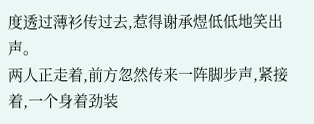度透过薄衫传过去,惹得谢承煜低低地笑出声。
两人正走着,前方忽然传来一阵脚步声,紧接着,一个身着劲装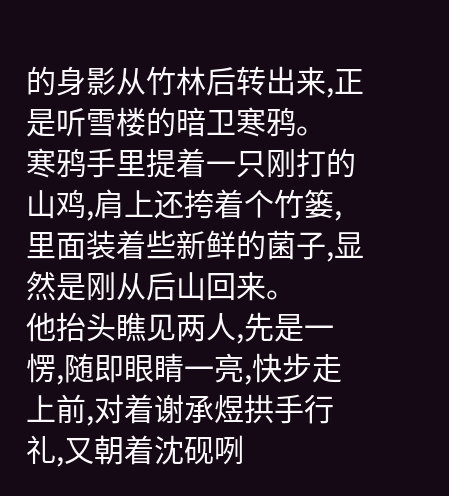的身影从竹林后转出来,正是听雪楼的暗卫寒鸦。
寒鸦手里提着一只刚打的山鸡,肩上还挎着个竹篓,里面装着些新鲜的菌子,显然是刚从后山回来。
他抬头瞧见两人,先是一愣,随即眼睛一亮,快步走上前,对着谢承煜拱手行礼,又朝着沈砚咧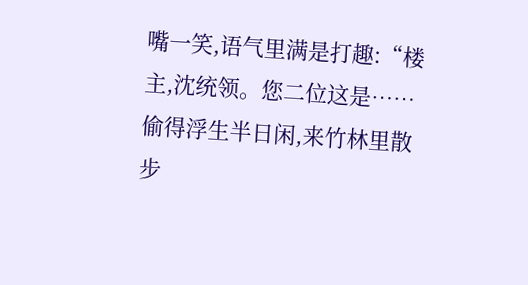嘴一笑,语气里满是打趣:“楼主,沈统领。您二位这是……偷得浮生半日闲,来竹林里散步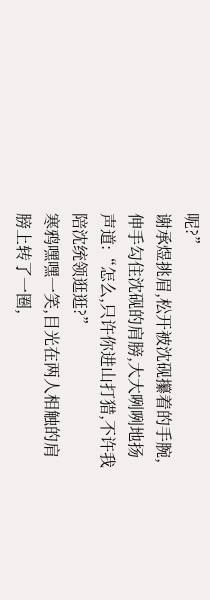呢?”
谢承煜挑眉,松开被沈砚攥着的手腕,伸手勾住沈砚的肩膀,大大咧咧地扬声道:“怎么,只许你进山打猎,不许我陪沈统领逛逛?”
寒鸦嘿嘿一笑,目光在两人相触的肩膀上转了一圈,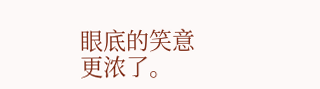眼底的笑意更浓了。